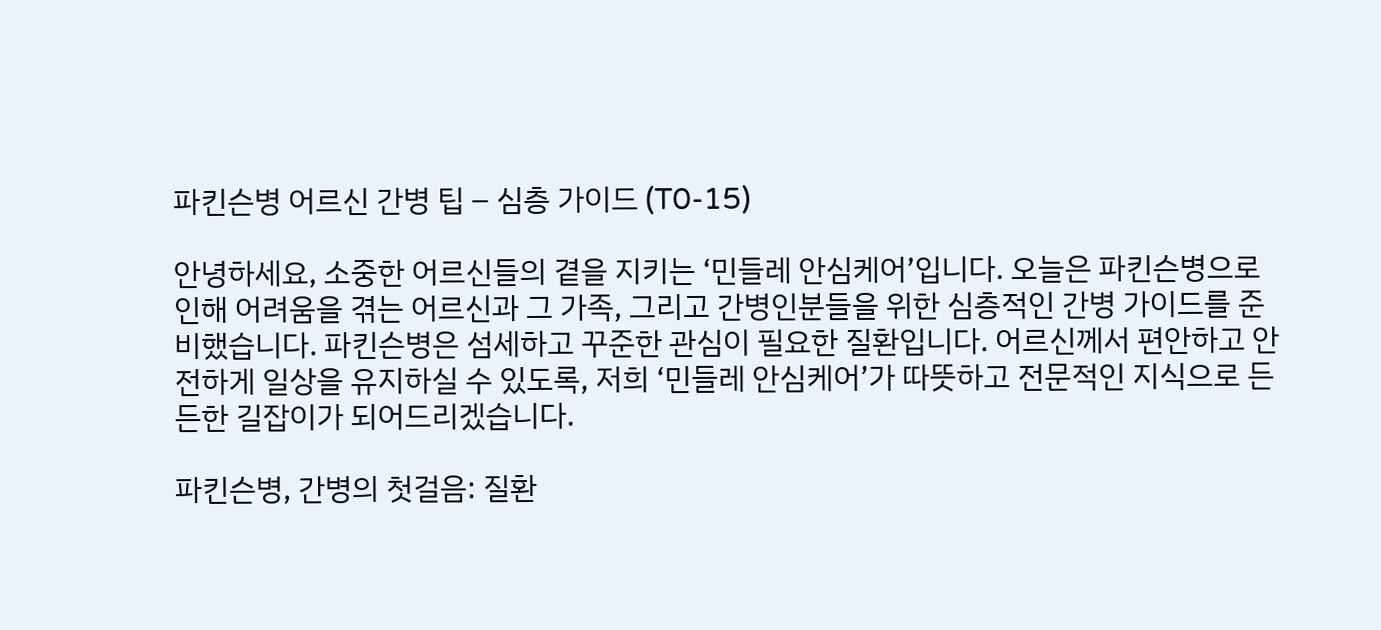파킨슨병 어르신 간병 팁 – 심층 가이드 (T0-15)

안녕하세요, 소중한 어르신들의 곁을 지키는 ‘민들레 안심케어’입니다. 오늘은 파킨슨병으로 인해 어려움을 겪는 어르신과 그 가족, 그리고 간병인분들을 위한 심층적인 간병 가이드를 준비했습니다. 파킨슨병은 섬세하고 꾸준한 관심이 필요한 질환입니다. 어르신께서 편안하고 안전하게 일상을 유지하실 수 있도록, 저희 ‘민들레 안심케어’가 따뜻하고 전문적인 지식으로 든든한 길잡이가 되어드리겠습니다.

파킨슨병, 간병의 첫걸음: 질환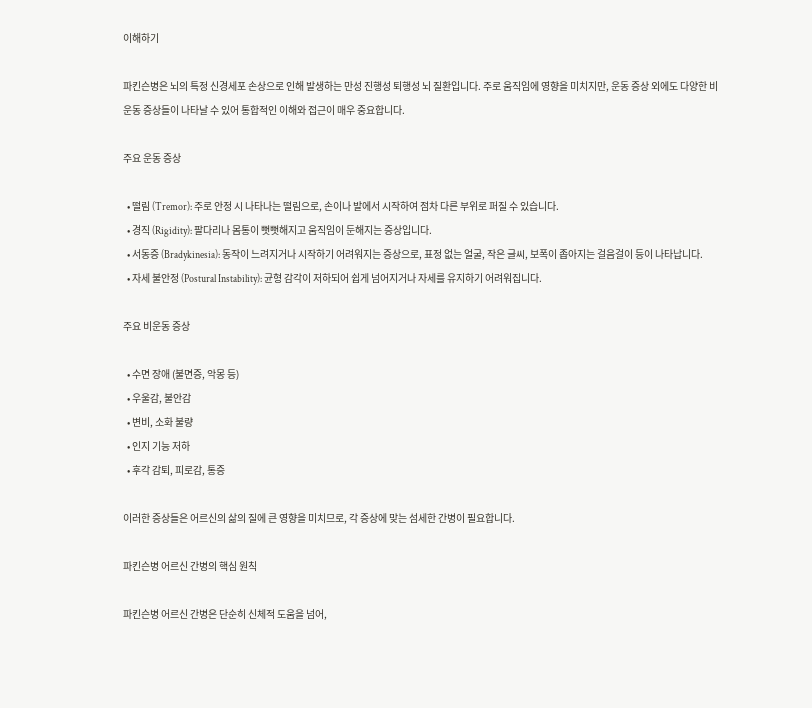이해하기

파킨슨병은 뇌의 특정 신경세포 손상으로 인해 발생하는 만성 진행성 퇴행성 뇌 질환입니다. 주로 움직임에 영향을 미치지만, 운동 증상 외에도 다양한 비운동 증상들이 나타날 수 있어 통합적인 이해와 접근이 매우 중요합니다.

주요 운동 증상

  • 떨림 (Tremor): 주로 안정 시 나타나는 떨림으로, 손이나 발에서 시작하여 점차 다른 부위로 퍼질 수 있습니다.
  • 경직 (Rigidity): 팔다리나 몸통이 뻣뻣해지고 움직임이 둔해지는 증상입니다.
  • 서동증 (Bradykinesia): 동작이 느려지거나 시작하기 어려워지는 증상으로, 표정 없는 얼굴, 작은 글씨, 보폭이 좁아지는 걸음걸이 등이 나타납니다.
  • 자세 불안정 (Postural Instability): 균형 감각이 저하되어 쉽게 넘어지거나 자세를 유지하기 어려워집니다.

주요 비운동 증상

  • 수면 장애 (불면증, 악몽 등)
  • 우울감, 불안감
  • 변비, 소화 불량
  • 인지 기능 저하
  • 후각 감퇴, 피로감, 통증

이러한 증상들은 어르신의 삶의 질에 큰 영향을 미치므로, 각 증상에 맞는 섬세한 간병이 필요합니다.

파킨슨병 어르신 간병의 핵심 원칙

파킨슨병 어르신 간병은 단순히 신체적 도움을 넘어,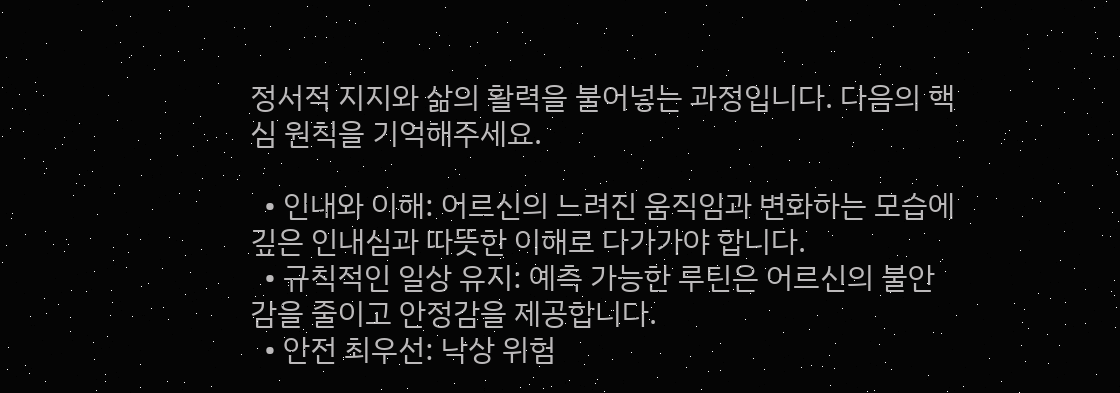정서적 지지와 삶의 활력을 불어넣는 과정입니다. 다음의 핵심 원칙을 기억해주세요.

  • 인내와 이해: 어르신의 느려진 움직임과 변화하는 모습에 깊은 인내심과 따뜻한 이해로 다가가야 합니다.
  • 규칙적인 일상 유지: 예측 가능한 루틴은 어르신의 불안감을 줄이고 안정감을 제공합니다.
  • 안전 최우선: 낙상 위험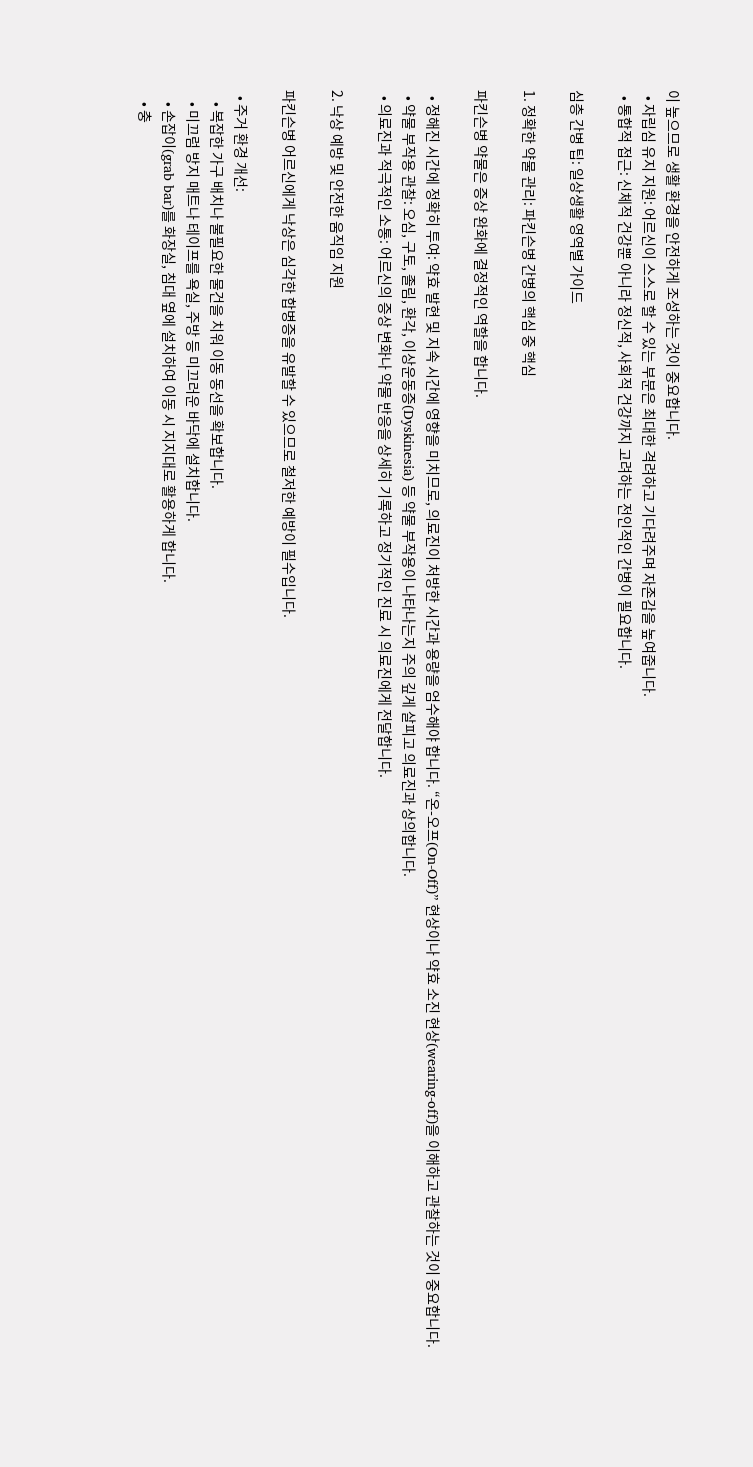이 높으므로 생활 환경을 안전하게 조성하는 것이 중요합니다.
  • 자립심 유지 지원: 어르신이 스스로 할 수 있는 부분은 최대한 격려하고 기다려주며 자존감을 높여줍니다.
  • 통합적 접근: 신체적 건강뿐 아니라 정신적, 사회적 건강까지 고려하는 전인적인 간병이 필요합니다.

심층 간병 팁: 일상생활 영역별 가이드

1. 정확한 약물 관리: 파킨슨병 간병의 핵심 중 핵심

파킨슨병 약물은 증상 완화에 결정적인 역할을 합니다.

  • 정해진 시간에 정확히 투여: 약효 발현 및 지속 시간에 영향을 미치므로, 의료진이 처방한 시간과 용량을 엄수해야 합니다. “온-오프(On-Off)” 현상이나 약효 소진 현상(wearing-off)을 이해하고 관찰하는 것이 중요합니다.
  • 약물 부작용 관찰: 오심, 구토, 졸림, 환각, 이상운동증(Dyskinesia) 등 약물 부작용이 나타나는지 주의 깊게 살피고 의료진과 상의합니다.
  • 의료진과 적극적인 소통: 어르신의 증상 변화나 약물 반응을 상세히 기록하고 정기적인 진료 시 의료진에게 전달합니다.

2. 낙상 예방 및 안전한 움직임 지원

파킨슨병 어르신에게 낙상은 심각한 합병증을 유발할 수 있으므로 철저한 예방이 필수입니다.

  • 주거 환경 개선:
    • 복잡한 가구 배치나 불필요한 물건을 치워 이동 동선을 확보합니다.
    • 미끄럼 방지 매트나 테이프를 욕실, 주방 등 미끄러운 바닥에 설치합니다.
    • 손잡이(grab bar)를 화장실, 침대 옆에 설치하여 이동 시 지지대로 활용하게 합니다.
    • 충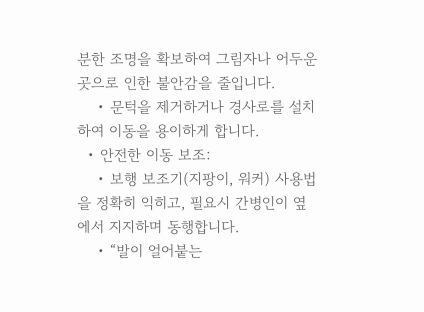분한 조명을 확보하여 그림자나 어두운 곳으로 인한 불안감을 줄입니다.
    • 문턱을 제거하거나 경사로를 설치하여 이동을 용이하게 합니다.
  • 안전한 이동 보조:
    • 보행 보조기(지팡이, 워커) 사용법을 정확히 익히고, 필요시 간병인이 옆에서 지지하며 동행합니다.
    • “발이 얼어붙는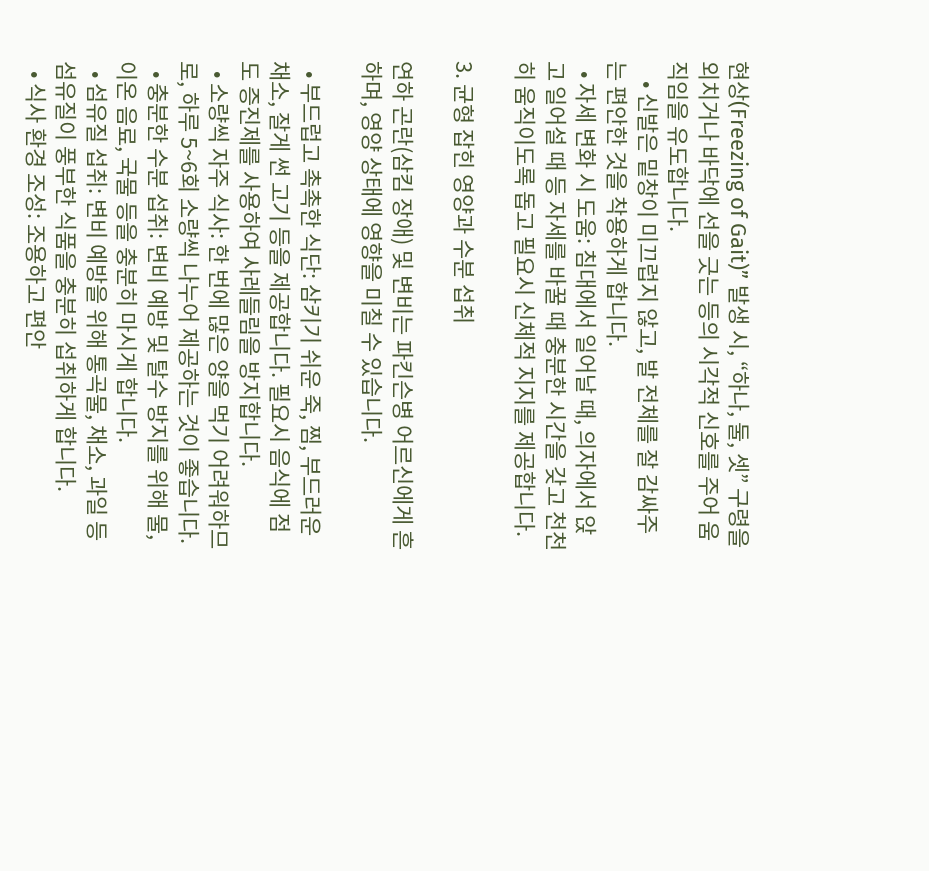현상(Freezing of Gait)” 발생 시, “하나, 둘, 셋” 구령을 외치거나 바닥에 선을 긋는 등의 시각적 신호를 주어 움직임을 유도합니다.
    • 신발은 밑창이 미끄럽지 않고, 발 전체를 잘 감싸주는 편안한 것을 착용하게 합니다.
  • 자세 변화 시 도움: 침대에서 일어날 때, 의자에서 앉고 일어설 때 등 자세를 바꿀 때 충분한 시간을 갖고 천천히 움직이도록 돕고 필요시 신체적 지지를 제공합니다.

3. 균형 잡힌 영양과 수분 섭취

연하 곤란(삼킴 장애) 및 변비는 파킨슨병 어르신에게 흔하며, 영양 상태에 영향을 미칠 수 있습니다.

  • 부드럽고 촉촉한 식단: 삼키기 쉬운 죽, 찜, 부드러운 채소, 잘게 썬 고기 등을 제공합니다. 필요시 음식에 점도 증진제를 사용하여 사레들림을 방지합니다.
  • 소량씩 자주 식사: 한 번에 많은 양을 먹기 어려워하므로, 하루 5~6회 소량씩 나누어 제공하는 것이 좋습니다.
  • 충분한 수분 섭취: 변비 예방 및 탈수 방지를 위해 물, 이온 음료, 국물 등을 충분히 마시게 합니다.
  • 섬유질 섭취: 변비 예방을 위해 통곡물, 채소, 과일 등 섬유질이 풍부한 식품을 충분히 섭취하게 합니다.
  • 식사 환경 조성: 조용하고 편안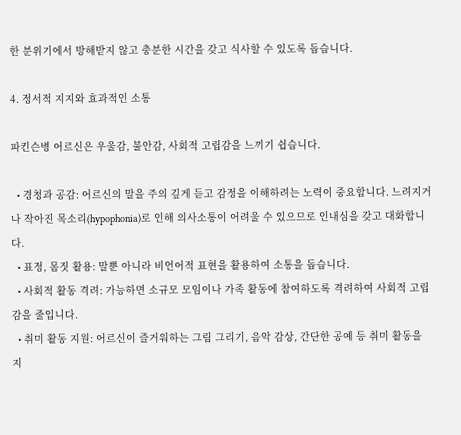한 분위기에서 방해받지 않고 충분한 시간을 갖고 식사할 수 있도록 돕습니다.

4. 정서적 지지와 효과적인 소통

파킨슨병 어르신은 우울감, 불안감, 사회적 고립감을 느끼기 쉽습니다.

  • 경청과 공감: 어르신의 말을 주의 깊게 듣고 감정을 이해하려는 노력이 중요합니다. 느려지거나 작아진 목소리(hypophonia)로 인해 의사소통이 어려울 수 있으므로 인내심을 갖고 대화합니다.
  • 표정, 몸짓 활용: 말뿐 아니라 비언어적 표현을 활용하여 소통을 돕습니다.
  • 사회적 활동 격려: 가능하면 소규모 모임이나 가족 활동에 참여하도록 격려하여 사회적 고립감을 줄입니다.
  • 취미 활동 지원: 어르신이 즐거워하는 그림 그리기, 음악 감상, 간단한 공예 등 취미 활동을 지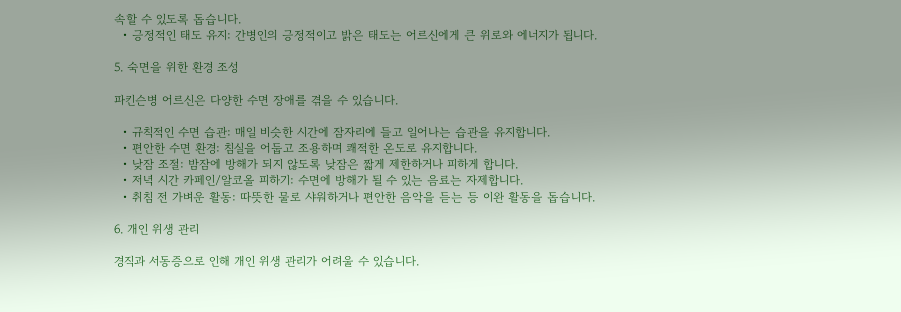속할 수 있도록 돕습니다.
  • 긍정적인 태도 유지: 간병인의 긍정적이고 밝은 태도는 어르신에게 큰 위로와 에너지가 됩니다.

5. 숙면을 위한 환경 조성

파킨슨병 어르신은 다양한 수면 장애를 겪을 수 있습니다.

  • 규칙적인 수면 습관: 매일 비슷한 시간에 잠자리에 들고 일어나는 습관을 유지합니다.
  • 편안한 수면 환경: 침실을 어둡고 조용하며 쾌적한 온도로 유지합니다.
  • 낮잠 조절: 밤잠에 방해가 되지 않도록 낮잠은 짧게 제한하거나 피하게 합니다.
  • 저녁 시간 카페인/알코올 피하기: 수면에 방해가 될 수 있는 음료는 자제합니다.
  • 취침 전 가벼운 활동: 따뜻한 물로 샤워하거나 편안한 음악을 듣는 등 이완 활동을 돕습니다.

6. 개인 위생 관리

경직과 서동증으로 인해 개인 위생 관리가 어려울 수 있습니다.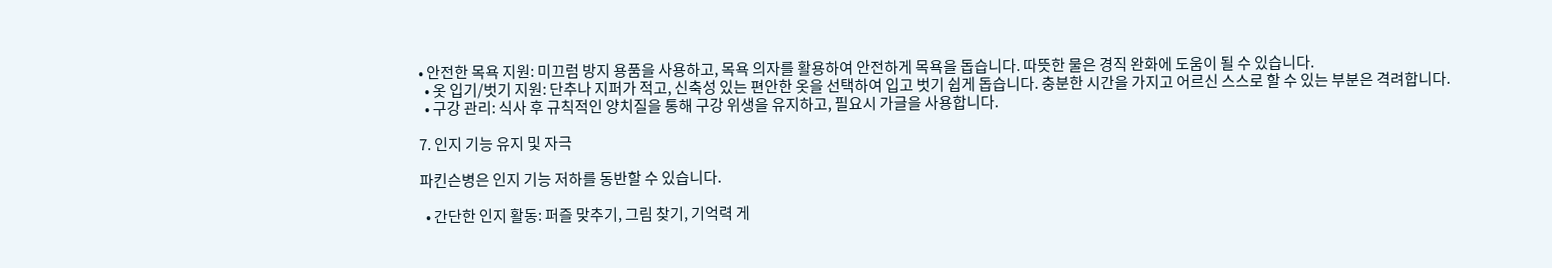• 안전한 목욕 지원: 미끄럼 방지 용품을 사용하고, 목욕 의자를 활용하여 안전하게 목욕을 돕습니다. 따뜻한 물은 경직 완화에 도움이 될 수 있습니다.
  • 옷 입기/벗기 지원: 단추나 지퍼가 적고, 신축성 있는 편안한 옷을 선택하여 입고 벗기 쉽게 돕습니다. 충분한 시간을 가지고 어르신 스스로 할 수 있는 부분은 격려합니다.
  • 구강 관리: 식사 후 규칙적인 양치질을 통해 구강 위생을 유지하고, 필요시 가글을 사용합니다.

7. 인지 기능 유지 및 자극

파킨슨병은 인지 기능 저하를 동반할 수 있습니다.

  • 간단한 인지 활동: 퍼즐 맞추기, 그림 찾기, 기억력 게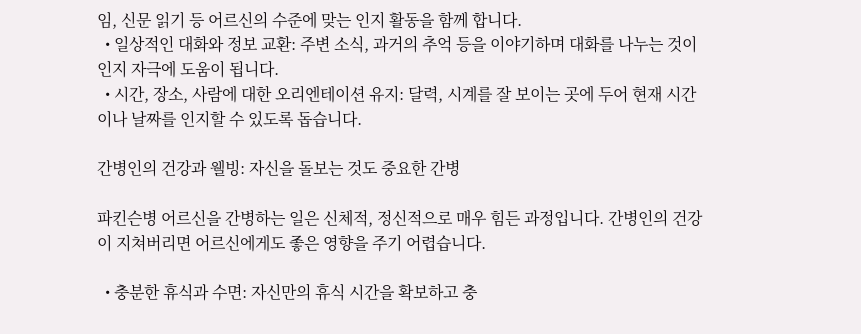임, 신문 읽기 등 어르신의 수준에 맞는 인지 활동을 함께 합니다.
  • 일상적인 대화와 정보 교환: 주변 소식, 과거의 추억 등을 이야기하며 대화를 나누는 것이 인지 자극에 도움이 됩니다.
  • 시간, 장소, 사람에 대한 오리엔테이션 유지: 달력, 시계를 잘 보이는 곳에 두어 현재 시간이나 날짜를 인지할 수 있도록 돕습니다.

간병인의 건강과 웰빙: 자신을 돌보는 것도 중요한 간병

파킨슨병 어르신을 간병하는 일은 신체적, 정신적으로 매우 힘든 과정입니다. 간병인의 건강이 지쳐버리면 어르신에게도 좋은 영향을 주기 어렵습니다.

  • 충분한 휴식과 수면: 자신만의 휴식 시간을 확보하고 충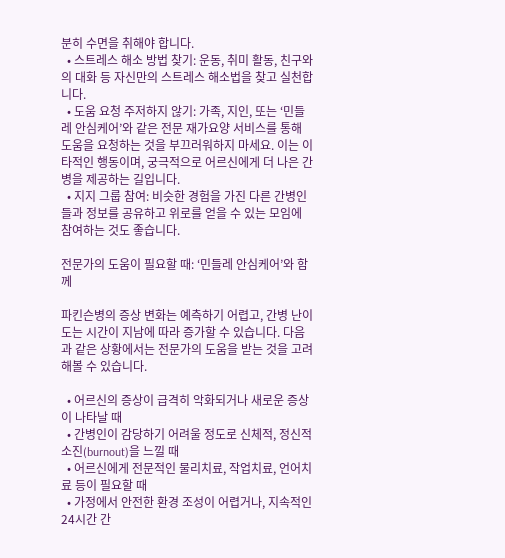분히 수면을 취해야 합니다.
  • 스트레스 해소 방법 찾기: 운동, 취미 활동, 친구와의 대화 등 자신만의 스트레스 해소법을 찾고 실천합니다.
  • 도움 요청 주저하지 않기: 가족, 지인, 또는 ‘민들레 안심케어’와 같은 전문 재가요양 서비스를 통해 도움을 요청하는 것을 부끄러워하지 마세요. 이는 이타적인 행동이며, 궁극적으로 어르신에게 더 나은 간병을 제공하는 길입니다.
  • 지지 그룹 참여: 비슷한 경험을 가진 다른 간병인들과 정보를 공유하고 위로를 얻을 수 있는 모임에 참여하는 것도 좋습니다.

전문가의 도움이 필요할 때: ‘민들레 안심케어’와 함께

파킨슨병의 증상 변화는 예측하기 어렵고, 간병 난이도는 시간이 지남에 따라 증가할 수 있습니다. 다음과 같은 상황에서는 전문가의 도움을 받는 것을 고려해볼 수 있습니다.

  • 어르신의 증상이 급격히 악화되거나 새로운 증상이 나타날 때
  • 간병인이 감당하기 어려울 정도로 신체적, 정신적 소진(burnout)을 느낄 때
  • 어르신에게 전문적인 물리치료, 작업치료, 언어치료 등이 필요할 때
  • 가정에서 안전한 환경 조성이 어렵거나, 지속적인 24시간 간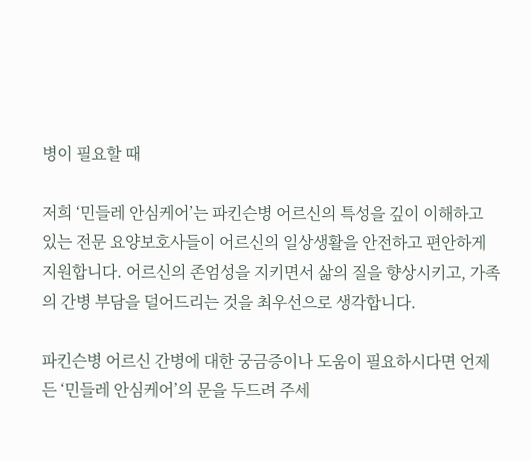병이 필요할 때

저희 ‘민들레 안심케어’는 파킨슨병 어르신의 특성을 깊이 이해하고 있는 전문 요양보호사들이 어르신의 일상생활을 안전하고 편안하게 지원합니다. 어르신의 존엄성을 지키면서 삶의 질을 향상시키고, 가족의 간병 부담을 덜어드리는 것을 최우선으로 생각합니다.

파킨슨병 어르신 간병에 대한 궁금증이나 도움이 필요하시다면 언제든 ‘민들레 안심케어’의 문을 두드려 주세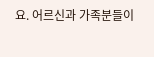요. 어르신과 가족분들이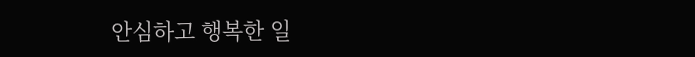안심하고 행복한 일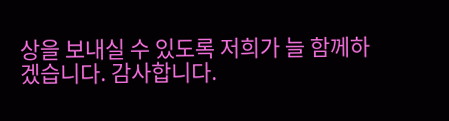상을 보내실 수 있도록 저희가 늘 함께하겠습니다. 감사합니다.